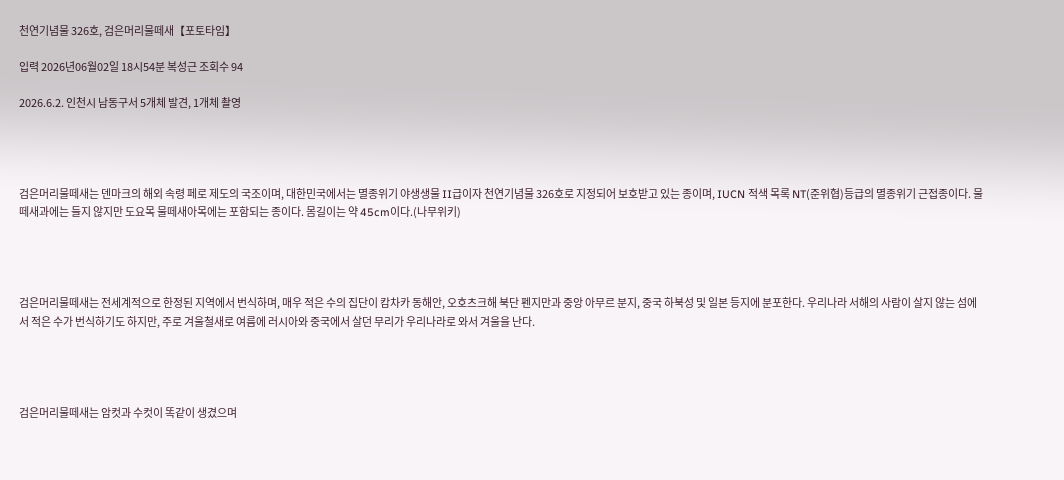천연기념물 326호, 검은머리물떼새【포토타임】

입력 2026년06월02일 18시54분 복성근 조회수 94

2026.6.2. 인천시 남동구서 5개체 발견, 1개체 촬영




검은머리물떼새는 덴마크의 해외 속령 페로 제도의 국조이며, 대한민국에서는 멸종위기 야생생물 II급이자 천연기념물 326호로 지정되어 보호받고 있는 종이며, IUCN 적색 목록 NT(준위협)등급의 멸종위기 근접종이다. 물떼새과에는 들지 않지만 도요목 물떼새아목에는 포함되는 종이다. 몸길이는 약 45cm이다.(나무위키)




검은머리물떼새는 전세계적으로 한정된 지역에서 번식하며, 매우 적은 수의 집단이 캄차카 동해안, 오호츠크해 북단 펜지만과 중앙 아무르 분지, 중국 하북성 및 일본 등지에 분포한다. 우리나라 서해의 사람이 살지 않는 섬에서 적은 수가 번식하기도 하지만, 주로 겨울철새로 여름에 러시아와 중국에서 살던 무리가 우리나라로 와서 겨울을 난다.




검은머리물떼새는 암컷과 수컷이 똑같이 생겼으며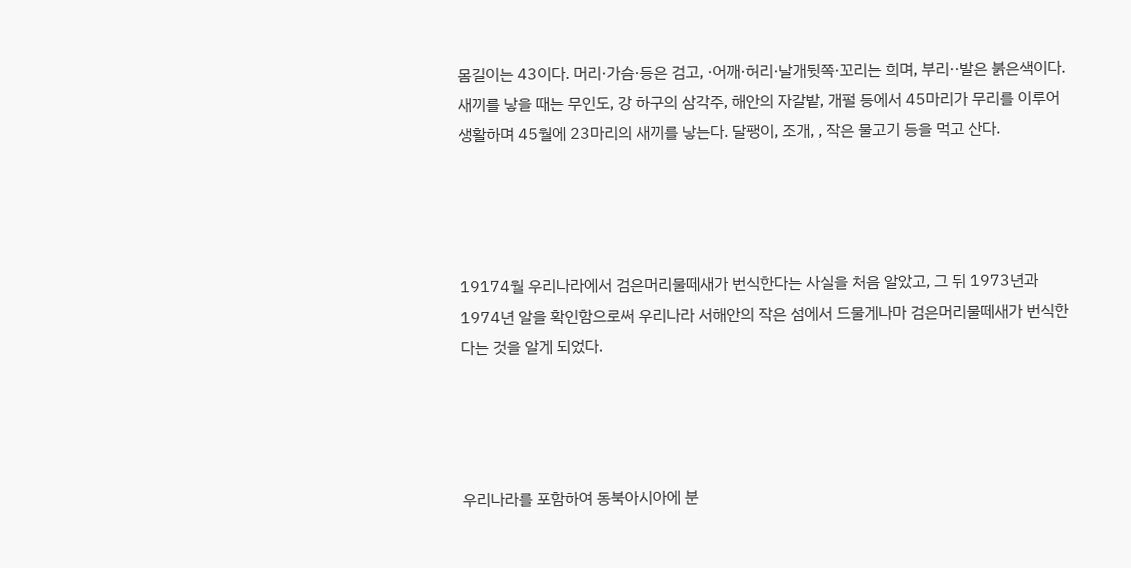몸길이는 43이다. 머리·가슴·등은 검고, ·어깨·허리·날개뒷쪽·꼬리는 희며, 부리··발은 붉은색이다. 새끼를 낳을 때는 무인도, 강 하구의 삼각주, 해안의 자갈밭, 개펄 등에서 45마리가 무리를 이루어 생활하며 45월에 23마리의 새끼를 낳는다. 달팽이, 조개, , 작은 물고기 등을 먹고 산다.




19174월 우리나라에서 검은머리물떼새가 번식한다는 사실을 처음 알았고, 그 뒤 1973년과 1974년 알을 확인함으로써 우리나라 서해안의 작은 섬에서 드물게나마 검은머리물떼새가 번식한다는 것을 알게 되었다.




우리나라를 포함하여 동북아시아에 분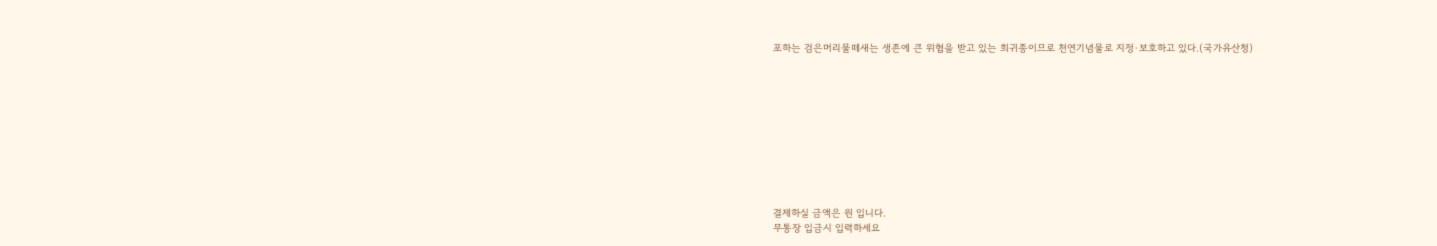포하는 검은머리물떼새는 생존에 큰 위협을 받고 있는 희귀종이므로 천연기념물로 지정·보호하고 있다.(국가유산청)










결제하실 금액은 원 입니다.
무통장 입금시 입력하세요